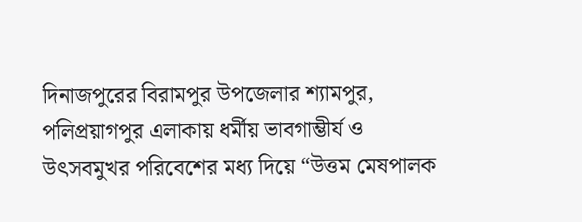দিনাজপুরের বিরামপুর উপজেলার শ্যামপুর, পলিপ্রয়াগপুর এলাকায় ধর্মীয় ভাবগাম্ভীর্য ও উৎসবমুখর পরিবেশের মধ্য দিয়ে “উত্তম মেষপালক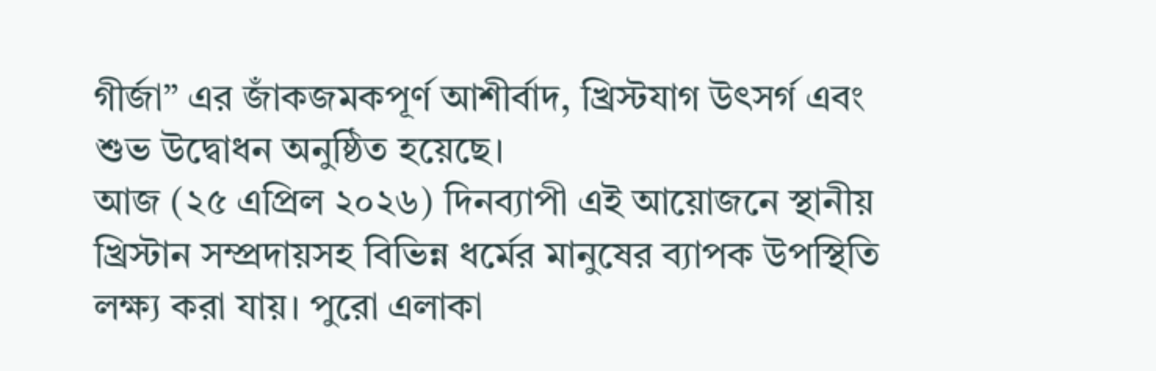গীর্জা” এর জাঁকজমকপূর্ণ আশীর্বাদ, খ্রিস্টযাগ উৎসর্গ এবং শুভ উদ্বোধন অনুষ্ঠিত হয়েছে।
আজ (২৫ এপ্রিল ২০২৬) দিনব্যাপী এই আয়োজনে স্থানীয় খ্রিস্টান সম্প্রদায়সহ বিভিন্ন ধর্মের মানুষের ব্যাপক উপস্থিতি লক্ষ্য করা যায়। পুরো এলাকা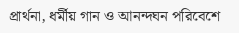প্রার্থনা, ধর্মীয় গান ও আনন্দঘন পরিবেশে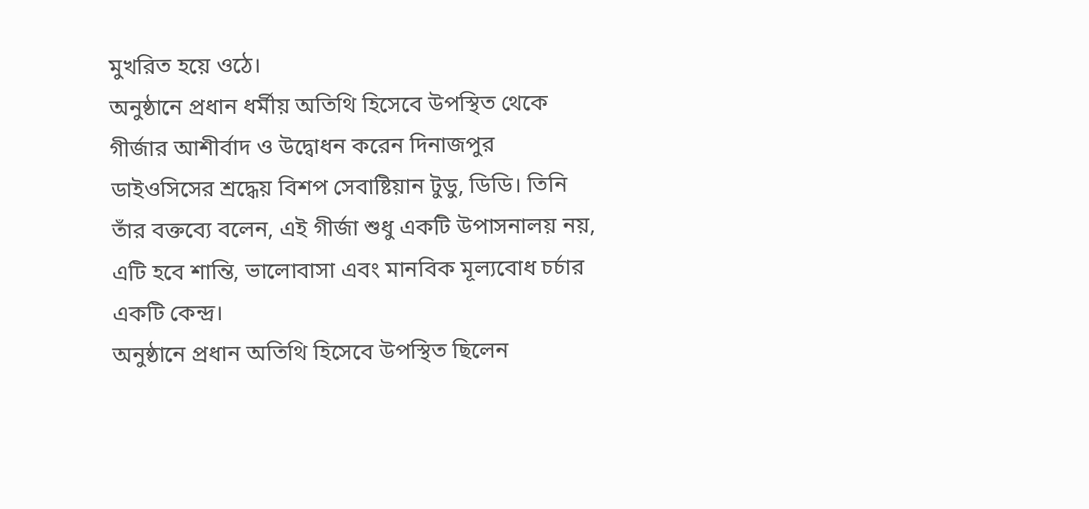মুখরিত হয়ে ওঠে।
অনুষ্ঠানে প্রধান ধর্মীয় অতিথি হিসেবে উপস্থিত থেকে গীর্জার আশীর্বাদ ও উদ্বোধন করেন দিনাজপুর ডাইওসিসের শ্রদ্ধেয় বিশপ সেবাষ্টিয়ান টুডু, ডিডি। তিনি তাঁর বক্তব্যে বলেন, এই গীর্জা শুধু একটি উপাসনালয় নয়, এটি হবে শান্তি, ভালোবাসা এবং মানবিক মূল্যবোধ চর্চার একটি কেন্দ্র।
অনুষ্ঠানে প্রধান অতিথি হিসেবে উপস্থিত ছিলেন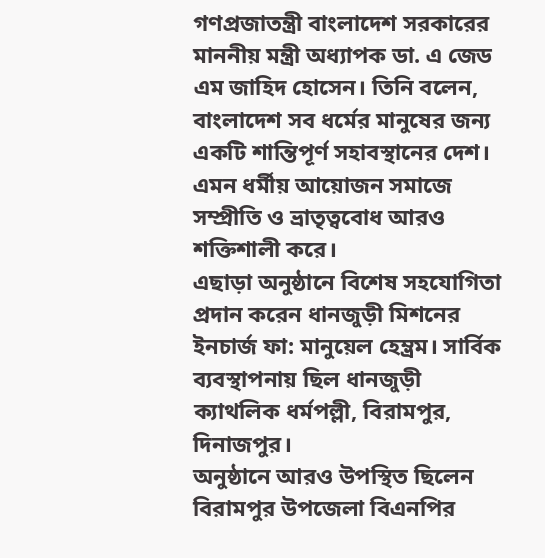গণপ্রজাতন্ত্রী বাংলাদেশ সরকারের মাননীয় মন্ত্রী অধ্যাপক ডা. এ জেড এম জাহিদ হোসেন। তিনি বলেন, বাংলাদেশ সব ধর্মের মানুষের জন্য একটি শান্তিপূর্ণ সহাবস্থানের দেশ। এমন ধর্মীয় আয়োজন সমাজে সম্প্রীতি ও ভ্রাতৃত্ববোধ আরও শক্তিশালী করে।
এছাড়া অনুষ্ঠানে বিশেষ সহযোগিতা প্রদান করেন ধানজুড়ী মিশনের ইনচার্জ ফা: মানুয়েল হেম্ভ্রম। সার্বিক ব্যবস্থাপনায় ছিল ধানজুড়ী ক্যাথলিক ধর্মপল্লী, বিরামপুর, দিনাজপুর।
অনুষ্ঠানে আরও উপস্থিত ছিলেন বিরামপুর উপজেলা বিএনপির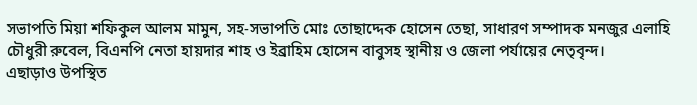সভাপতি মিয়া শফিকুল আলম মামুন, সহ-সভাপতি মোঃ তোছাদ্দেক হোসেন তেছা, সাধারণ সম্পাদক মনজুর এলাহি চৌধুরী রুবেল, বিএনপি নেতা হায়দার শাহ ও ইব্রাহিম হোসেন বাবুসহ স্থানীয় ও জেলা পর্যায়ের নেতৃবৃন্দ।
এছাড়াও উপস্থিত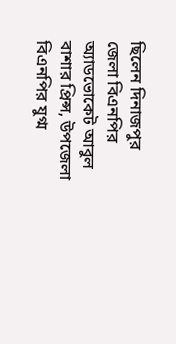ছিলেন দিনাজপুর জেলা বিএনপির অ্যাডভোকেট আবুল বাশার প্রিন্স, উপজেলা বিএনপির যুগ্ম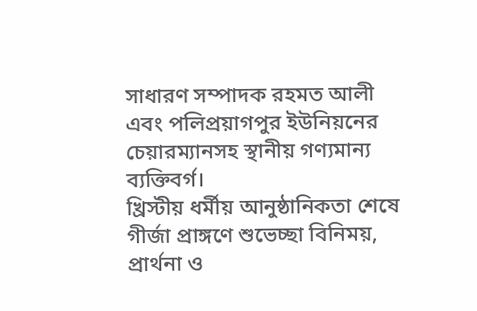সাধারণ সম্পাদক রহমত আলী এবং পলিপ্রয়াগপুর ইউনিয়নের চেয়ারম্যানসহ স্থানীয় গণ্যমান্য ব্যক্তিবর্গ।
খ্রিস্টীয় ধর্মীয় আনুষ্ঠানিকতা শেষে গীর্জা প্রাঙ্গণে শুভেচ্ছা বিনিময়, প্রার্থনা ও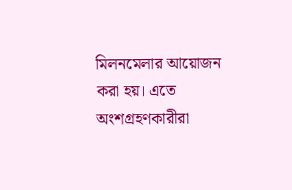মিলনমেলার আয়োজন করা হয়। এতে অংশগ্রহণকারীরা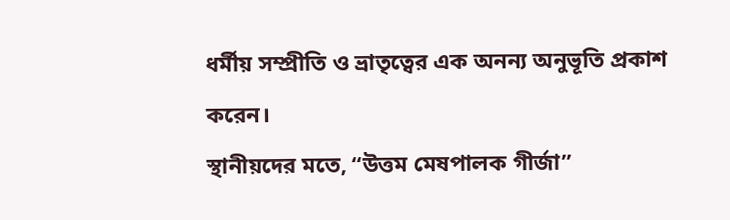ধর্মীয় সম্প্রীতি ও ভ্রাতৃত্বের এক অনন্য অনুভূতি প্রকাশ করেন।
স্থানীয়দের মতে, “উত্তম মেষপালক গীর্জা”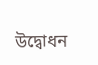উদ্বোধন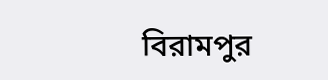বিরামপুর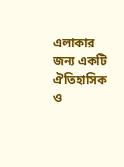এলাকার জন্য একটি ঐতিহাসিক ও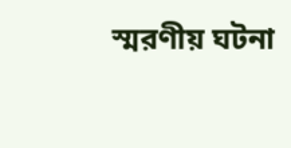স্মরণীয় ঘটনা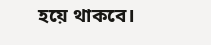হয়ে থাকবে।